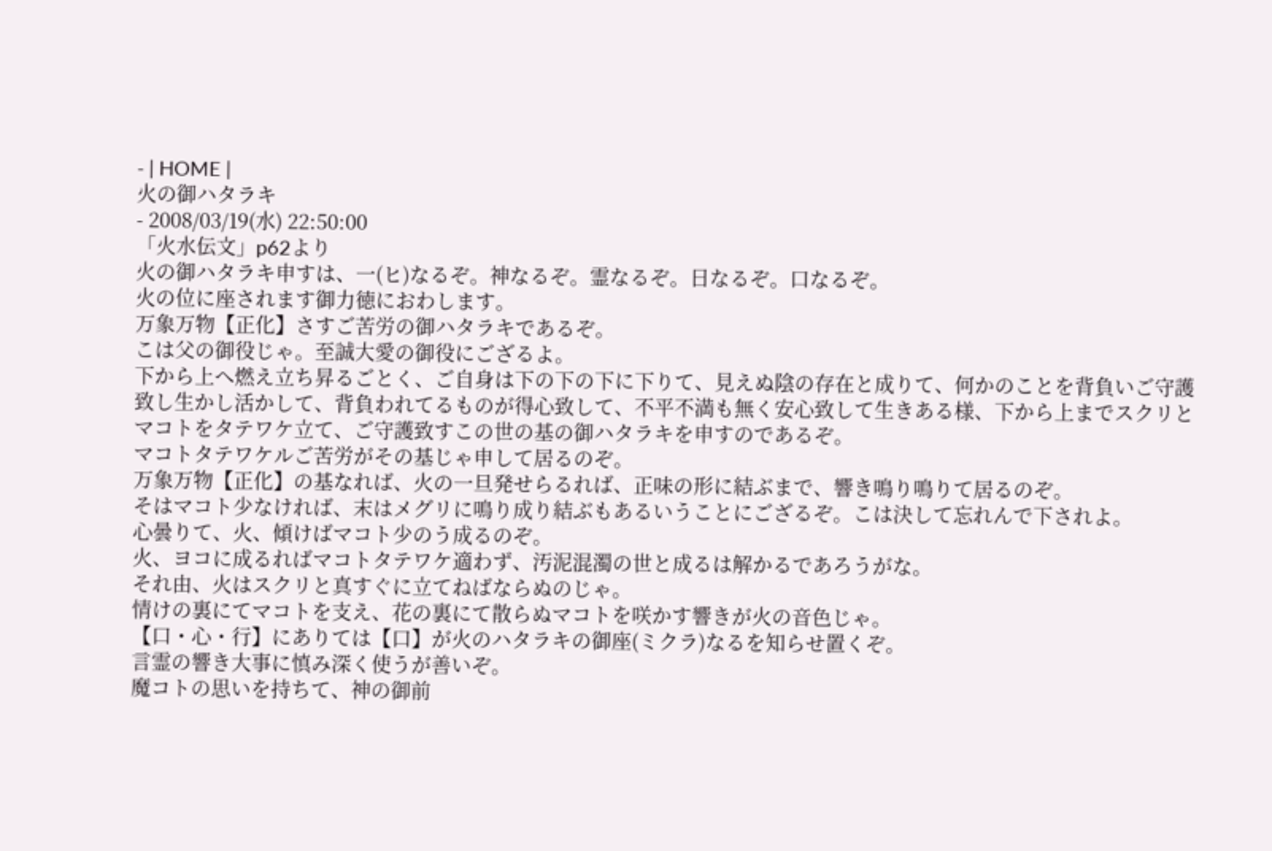- | HOME |
火の御ハタラキ
- 2008/03/19(水) 22:50:00
「火水伝文」p62より
火の御ハタラキ申すは、一(ヒ)なるぞ。神なるぞ。霊なるぞ。日なるぞ。口なるぞ。
火の位に座されます御力徳におわします。
万象万物【正化】さすご苦労の御ハタラキであるぞ。
こは父の御役じゃ。至誠大愛の御役にござるよ。
下から上へ燃え立ち昇るごとく、ご自身は下の下の下に下りて、見えぬ陰の存在と成りて、何かのことを背負いご守護致し生かし活かして、背負われてるものが得心致して、不平不満も無く安心致して生きある様、下から上までスクリとマコトをタテワケ立て、ご守護致すこの世の基の御ハタラキを申すのであるぞ。
マコトタテワケルご苦労がその基じゃ申して居るのぞ。
万象万物【正化】の基なれば、火の一旦発せらるれば、正味の形に結ぶまで、響き鳴り鳴りて居るのぞ。
そはマコト少なければ、末はメグリに鳴り成り結ぶもあるいうことにござるぞ。こは決して忘れんで下されよ。
心曇りて、火、傾けばマコト少のう成るのぞ。
火、ヨコに成るればマコトタテワケ適わず、汚泥混濁の世と成るは解かるであろうがな。
それ由、火はスクリと真すぐに立てねばならぬのじゃ。
情けの裏にてマコトを支え、花の裏にて散らぬマコトを咲かす響きが火の音色じゃ。
【口・心・行】にありては【口】が火のハタラキの御座(ミクラ)なるを知らせ置くぞ。
言霊の響き大事に慎み深く使うが善いぞ。
魔コトの思いを持ちて、神の御前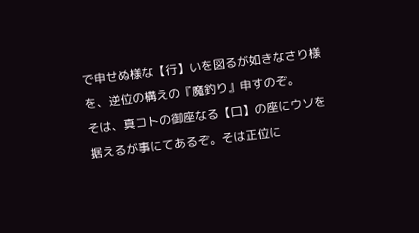で申せぬ様な【行】いを図るが如きなさり様を、逆位の構えの『魔釣り』申すのぞ。
そは、真コトの御座なる【口】の座にウソを据えるが事にてあるぞ。そは正位に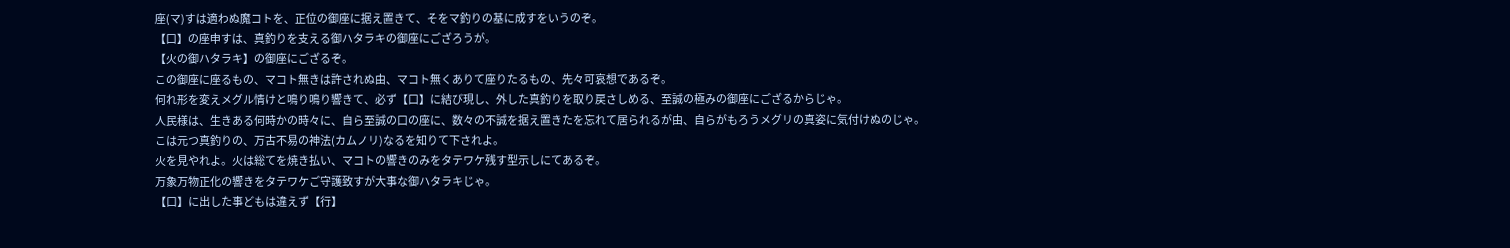座(マ)すは適わぬ魔コトを、正位の御座に据え置きて、そをマ釣りの基に成すをいうのぞ。
【口】の座申すは、真釣りを支える御ハタラキの御座にござろうが。
【火の御ハタラキ】の御座にござるぞ。
この御座に座るもの、マコト無きは許されぬ由、マコト無くありて座りたるもの、先々可哀想であるぞ。
何れ形を変えメグル情けと鳴り鳴り響きて、必ず【口】に結び現し、外した真釣りを取り戻さしめる、至誠の極みの御座にござるからじゃ。
人民様は、生きある何時かの時々に、自ら至誠の口の座に、数々の不誠を据え置きたを忘れて居られるが由、自らがもろうメグリの真姿に気付けぬのじゃ。
こは元つ真釣りの、万古不易の神法(カムノリ)なるを知りて下されよ。
火を見やれよ。火は総てを焼き払い、マコトの響きのみをタテワケ残す型示しにてあるぞ。
万象万物正化の響きをタテワケご守護致すが大事な御ハタラキじゃ。
【口】に出した事どもは違えず【行】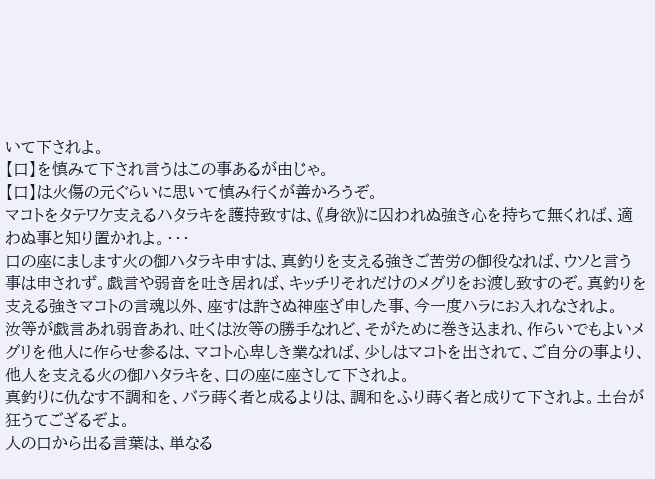いて下されよ。
【口】を慎みて下され言うはこの事あるが由じゃ。
【口】は火傷の元ぐらいに思いて慎み行くが善かろうぞ。
マコトをタテワケ支えるハタラキを護持致すは、《身欲》に囚われぬ強き心を持ちて無くれば、適わぬ事と知り置かれよ。・・・
口の座にまします火の御ハタラキ申すは、真釣りを支える強きご苦労の御役なれば、ウソと言う事は申されず。戯言や弱音を吐き居れば、キッチリそれだけのメグリをお渡し致すのぞ。真釣りを支える強きマコトの言魂以外、座すは許さぬ神座ざ申した事、今一度ハラにお入れなされよ。
汝等が戯言あれ弱音あれ、吐くは汝等の勝手なれど、そがために巻き込まれ、作らいでもよいメグリを他人に作らせ参るは、マコト心卑しき業なれば、少しはマコトを出されて、ご自分の事より、他人を支える火の御ハタラキを、口の座に座さして下されよ。
真釣りに仇なす不調和を、バラ蒔く者と成るよりは、調和をふり蒔く者と成りて下されよ。土台が狂うてござるぞよ。
人の口から出る言葉は、単なる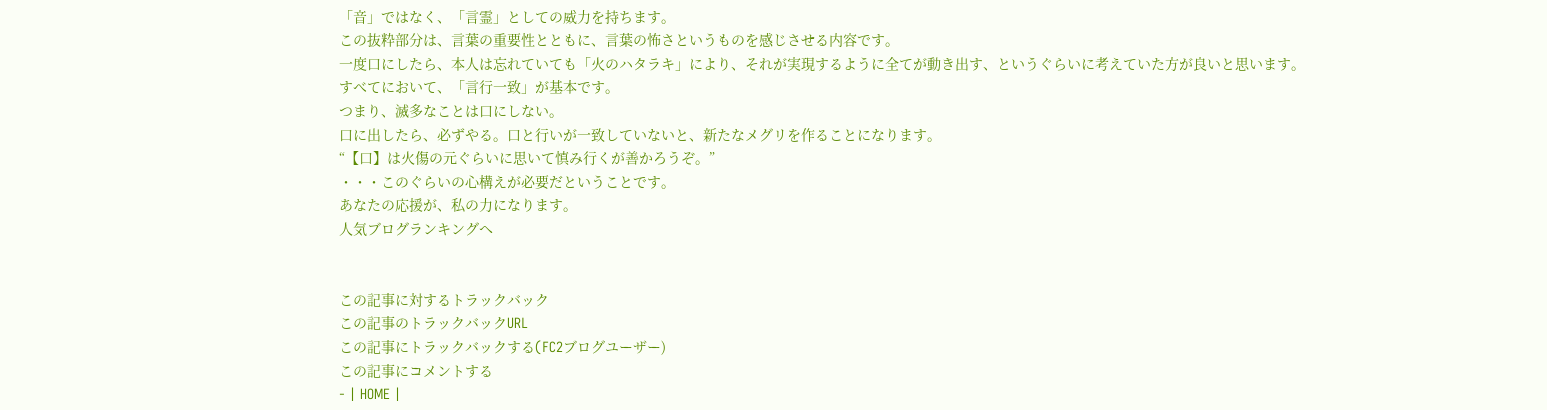「音」ではなく、「言霊」としての威力を持ちます。
この抜粋部分は、言葉の重要性とともに、言葉の怖さというものを感じさせる内容です。
一度口にしたら、本人は忘れていても「火のハタラキ」により、それが実現するように全てが動き出す、というぐらいに考えていた方が良いと思います。
すべてにおいて、「言行一致」が基本です。
つまり、滅多なことは口にしない。
口に出したら、必ずやる。口と行いが一致していないと、新たなメグリを作ることになります。
“【口】は火傷の元ぐらいに思いて慎み行くが善かろうぞ。”
・・・このぐらいの心構えが必要だということです。
あなたの応援が、私の力になります。
人気ブログランキングへ


この記事に対するトラックバック
この記事のトラックバックURL
この記事にトラックバックする(FC2ブログユーザー)
この記事にコメントする
- | HOME |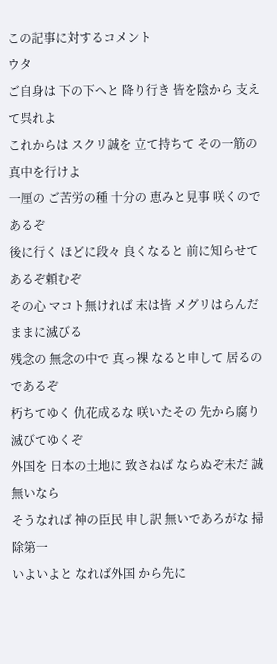この記事に対するコメント
ウタ
ご自身は 下の下へと 降り行き 皆を陰から 支えて呉れよ
これからは スクリ誠を 立て持ちて その一筋の 真中を行けよ
一厘の ご苦労の種 十分の 恵みと見事 咲くのであるぞ
後に行く ほどに段々 良くなると 前に知らせて あるぞ頼むぞ
その心 マコト無ければ 末は皆 メグリはらんだ ままに滅びる
残念の 無念の中で 真っ裸 なると申して 居るのであるぞ
朽ちてゆく 仇花成るな 咲いたその 先から腐り 滅びてゆくぞ
外国を 日本の土地に 致さねば ならぬぞ未だ 誠無いなら
そうなれば 神の臣民 申し訳 無いであろがな 掃除第一
いよいよと なれば外国 から先に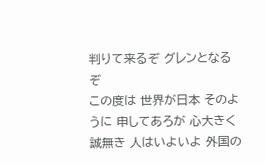判りて来るぞ グレンとなるぞ
この度は 世界が日本 そのように 申してあろが 心大きく
誠無き 人はいよいよ 外国の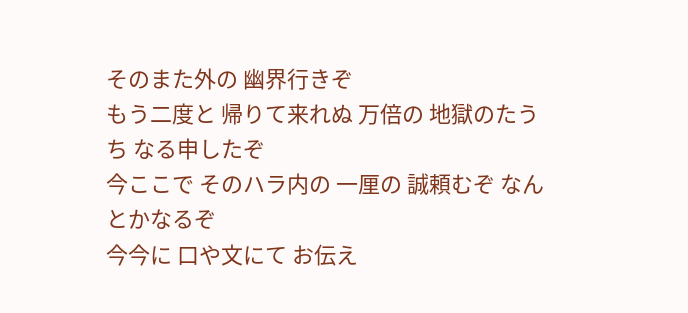そのまた外の 幽界行きぞ
もう二度と 帰りて来れぬ 万倍の 地獄のたうち なる申したぞ
今ここで そのハラ内の 一厘の 誠頼むぞ なんとかなるぞ
今今に 口や文にて お伝え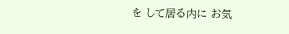を して居る内に お気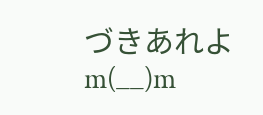づきあれよ
m(__)m